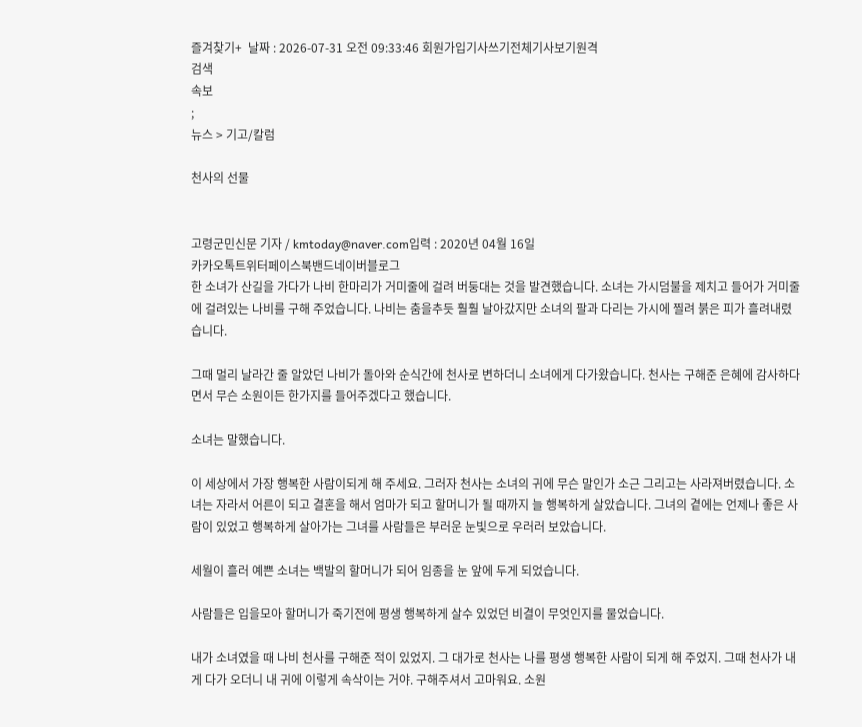즐겨찾기+  날짜 : 2026-07-31 오전 09:33:46 회원가입기사쓰기전체기사보기원격
검색
속보
;
뉴스 > 기고/칼럼

천사의 선물


고령군민신문 기자 / kmtoday@naver.com입력 : 2020년 04월 16일
카카오톡트위터페이스북밴드네이버블로그
한 소녀가 산길을 가다가 나비 한마리가 거미줄에 걸려 버둥대는 것을 발견했습니다. 소녀는 가시덤불을 제치고 들어가 거미줄에 걸려있는 나비를 구해 주었습니다. 나비는 춤을추듯 훨훨 날아갔지만 소녀의 팔과 다리는 가시에 찔려 붉은 피가 흘려내렸습니다.

그때 멀리 날라간 줄 알았던 나비가 돌아와 순식간에 천사로 변하더니 소녀에게 다가왔습니다. 천사는 구해준 은혜에 감사하다면서 무슨 소원이든 한가지를 들어주겠다고 했습니다.

소녀는 말했습니다.

이 세상에서 가장 행복한 사람이되게 해 주세요. 그러자 천사는 소녀의 귀에 무슨 말인가 소근 그리고는 사라져버렸습니다. 소녀는 자라서 어른이 되고 결혼을 해서 엄마가 되고 할머니가 될 때까지 늘 행복하게 살았습니다. 그녀의 곁에는 언제나 좋은 사람이 있었고 행복하게 살아가는 그녀를 사람들은 부러운 눈빛으로 우러러 보았습니다.

세월이 흘러 예쁜 소녀는 백발의 할머니가 되어 임종을 눈 앞에 두게 되었습니다.

사람들은 입을모아 할머니가 죽기전에 평생 행복하게 살수 있었던 비결이 무엇인지를 물었습니다.

내가 소녀였을 때 나비 천사를 구해준 적이 있었지. 그 대가로 천사는 나를 평생 행복한 사람이 되게 해 주었지. 그때 천사가 내게 다가 오더니 내 귀에 이렇게 속삭이는 거야. 구해주셔서 고마워요. 소원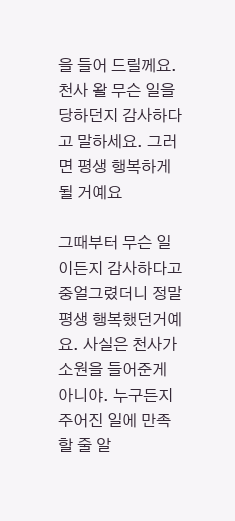을 들어 드릴께요. 천사 왈 무슨 일을 당하던지 감사하다고 말하세요. 그러면 평생 행복하게 될 거예요

그때부터 무슨 일이든지 감사하다고 중얼그렸더니 정말 평생 행복했던거예요. 사실은 천사가 소원을 들어준게 아니야. 누구든지 주어진 일에 만족할 줄 알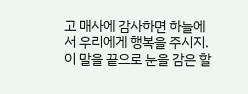고 매사에 감사하면 하늘에서 우리에게 행복을 주시지. 이 말을 끝으로 눈을 감은 할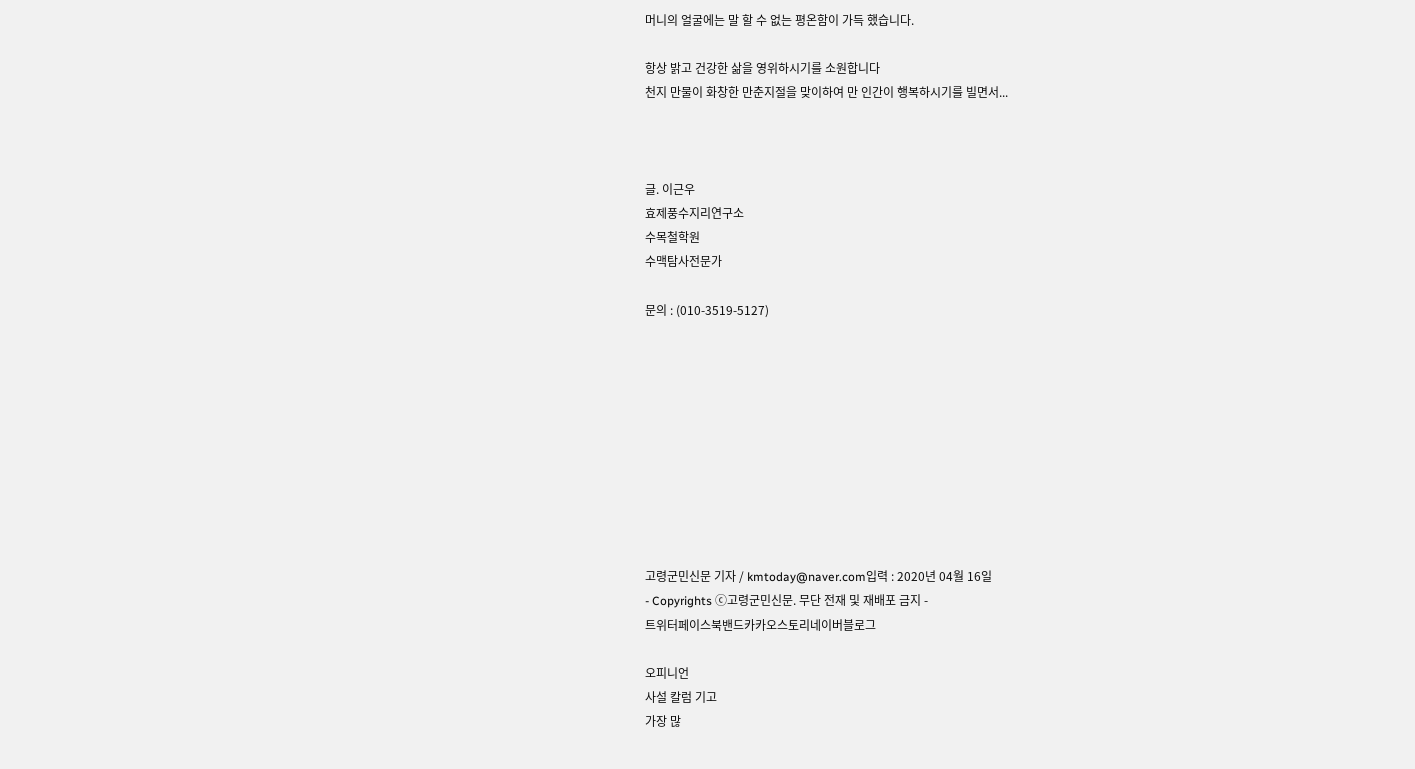머니의 얼굴에는 말 할 수 없는 평온함이 가득 했습니다.

항상 밝고 건강한 삶을 영위하시기를 소원합니다
천지 만물이 화창한 만춘지절을 맞이하여 만 인간이 행복하시기를 빌면서...



글. 이근우
효제풍수지리연구소
수목철학원
수맥탐사전문가

문의 : (010-3519-5127)










고령군민신문 기자 / kmtoday@naver.com입력 : 2020년 04월 16일
- Copyrights ⓒ고령군민신문. 무단 전재 및 재배포 금지 -
트위터페이스북밴드카카오스토리네이버블로그

오피니언
사설 칼럼 기고
가장 많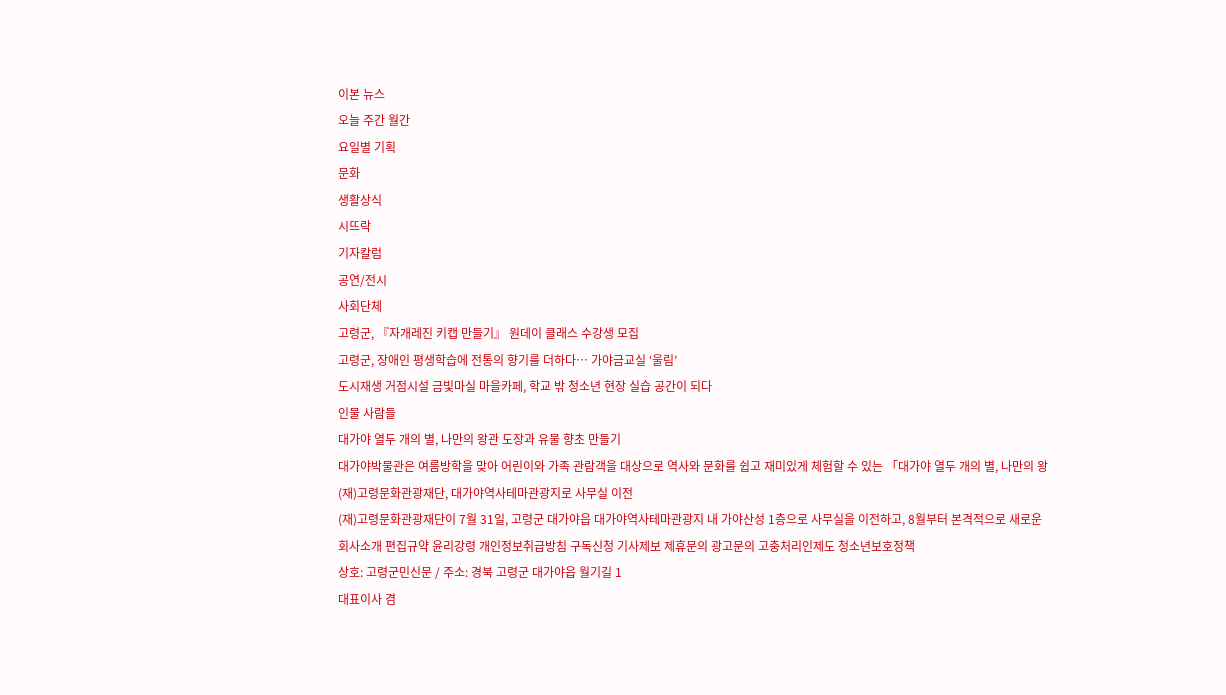이본 뉴스
오늘 주간 월간
요일별 기획
문화
생활상식
시뜨락
기자칼럼
공연/전시
사회단체
고령군, 『자개레진 키캡 만들기』 원데이 클래스 수강생 모집
고령군, 장애인 평생학습에 전통의 향기를 더하다… 가야금교실 ‘울림’
도시재생 거점시설 금빛마실 마을카페, 학교 밖 청소년 현장 실습 공간이 되다
인물 사람들
대가야 열두 개의 별, 나만의 왕관 도장과 유물 향초 만들기
대가야박물관은 여름방학을 맞아 어린이와 가족 관람객을 대상으로 역사와 문화를 쉽고 재미있게 체험할 수 있는 「대가야 열두 개의 별, 나만의 왕
(재)고령문화관광재단, 대가야역사테마관광지로 사무실 이전
(재)고령문화관광재단이 7월 31일, 고령군 대가야읍 대가야역사테마관광지 내 가야산성 1층으로 사무실을 이전하고, 8월부터 본격적으로 새로운
회사소개 편집규약 윤리강령 개인정보취급방침 구독신청 기사제보 제휴문의 광고문의 고충처리인제도 청소년보호정책
상호: 고령군민신문 / 주소: 경북 고령군 대가야읍 월기길 1
대표이사 겸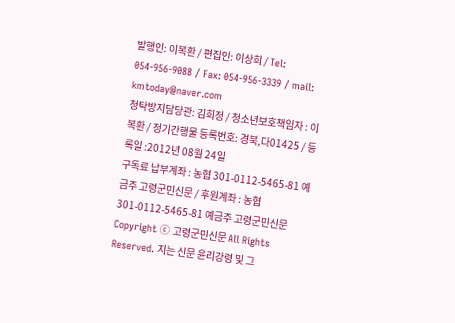발행인: 이복환 / 편집인: 이상희 / Tel: 054-956-9088 / Fax: 054-956-3339 / mail: kmtoday@naver.com
청탁방지담당관: 김희정 / 청소년보호책임자 : 이복환 / 정기간행물 등록번호: 경북,다01425 / 등록일 :2012년 08월 24일
구독료 납부계좌 : 농협 301-0112-5465-81 예금주 고령군민신문 / 후원계좌 : 농협 301-0112-5465-81 예금주 고령군민신문
Copyright ⓒ 고령군민신문 All Rights Reserved. 지는 신문 윤리강령 및 그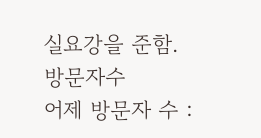실요강을 준함.
방문자수
어제 방문자 수 :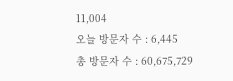11,004
오늘 방문자 수 : 6,445
총 방문자 수 : 60,675,729